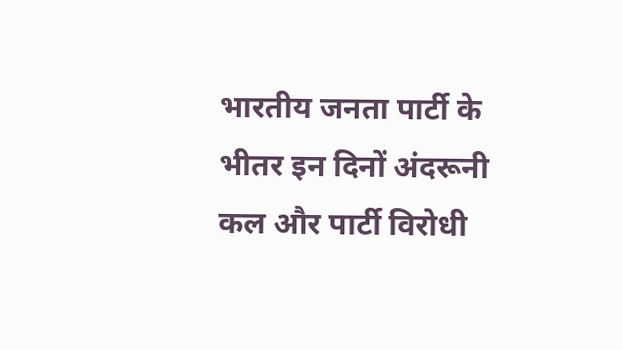भारतीय जनता पार्टी के भीतर इन दिनों अंदरूनी कल और पार्टी विरोधी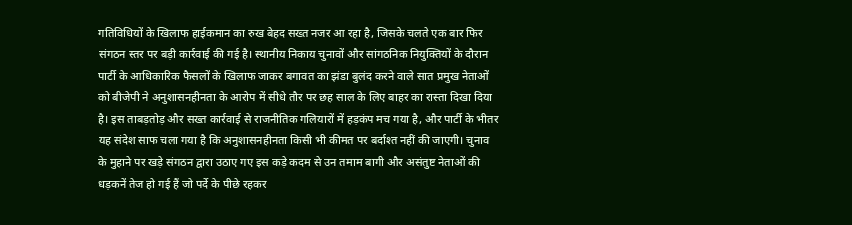गतिविधियों के खिलाफ हाईकमान का रुख बेहद सख्त नजर आ रहा है, जिसके चलते एक बार फिर संगठन स्तर पर बड़ी कार्रवाई की गई है। स्थानीय निकाय चुनावों और सांगठनिक नियुक्तियों के दौरान पार्टी के आधिकारिक फैसलों के खिलाफ जाकर बगावत का झंडा बुलंद करने वाले सात प्रमुख नेताओं को बीजेपी ने अनुशासनहीनता के आरोप में सीधे तौर पर छह साल के लिए बाहर का रास्ता दिखा दिया है। इस ताबड़तोड़ और सख्त कार्रवाई से राजनीतिक गलियारों में हड़कंप मच गया है, और पार्टी के भीतर यह संदेश साफ चला गया है कि अनुशासनहीनता किसी भी कीमत पर बर्दाश्त नहीं की जाएगी। चुनाव के मुहाने पर खड़े संगठन द्वारा उठाए गए इस कड़े कदम से उन तमाम बागी और असंतुष्ट नेताओं की धड़कनें तेज हो गई हैं जो पर्दे के पीछे रहकर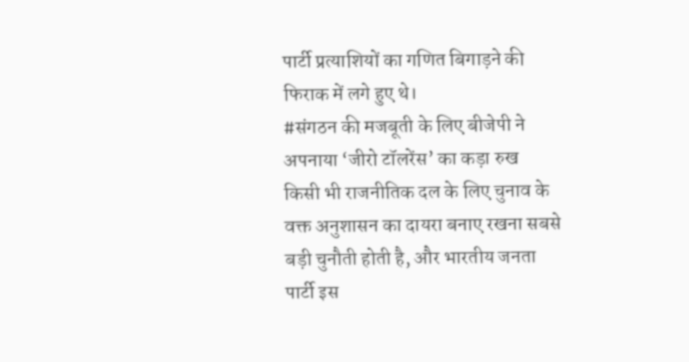पार्टी प्रत्याशियों का गणित बिगाड़ने की फिराक में लगे हुए थे।
#संगठन की मजबूती के लिए बीजेपी ने अपनाया ‘जीरो टॉलरेंस’ का कड़ा रुख
किसी भी राजनीतिक दल के लिए चुनाव के वक्त अनुशासन का दायरा बनाए रखना सबसे बड़ी चुनौती होती है, और भारतीय जनता पार्टी इस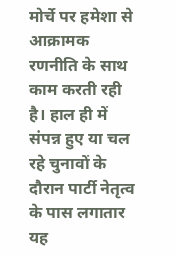मोर्चे पर हमेशा से आक्रामक रणनीति के साथ काम करती रही है। हाल ही में संपन्न हुए या चल रहे चुनावों के दौरान पार्टी नेतृत्व के पास लगातार यह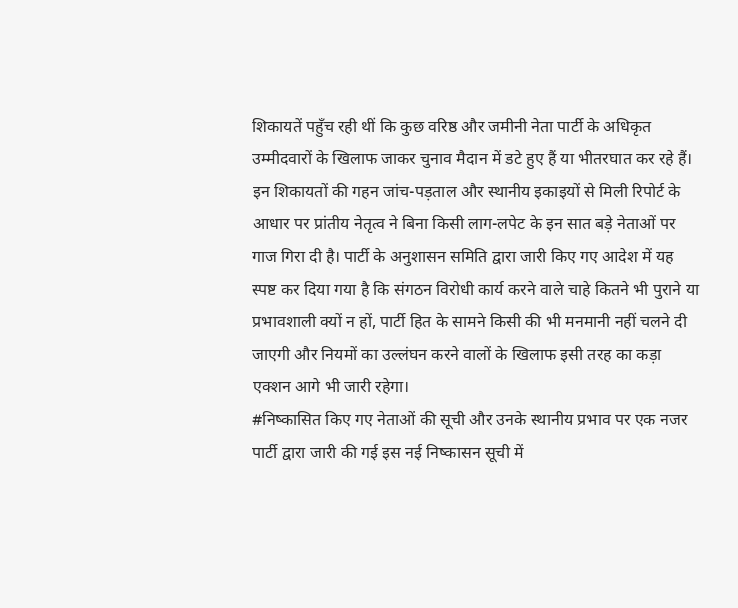शिकायतें पहुँच रही थीं कि कुछ वरिष्ठ और जमीनी नेता पार्टी के अधिकृत उम्मीदवारों के खिलाफ जाकर चुनाव मैदान में डटे हुए हैं या भीतरघात कर रहे हैं। इन शिकायतों की गहन जांच-पड़ताल और स्थानीय इकाइयों से मिली रिपोर्ट के आधार पर प्रांतीय नेतृत्व ने बिना किसी लाग-लपेट के इन सात बड़े नेताओं पर गाज गिरा दी है। पार्टी के अनुशासन समिति द्वारा जारी किए गए आदेश में यह स्पष्ट कर दिया गया है कि संगठन विरोधी कार्य करने वाले चाहे कितने भी पुराने या प्रभावशाली क्यों न हों, पार्टी हित के सामने किसी की भी मनमानी नहीं चलने दी जाएगी और नियमों का उल्लंघन करने वालों के खिलाफ इसी तरह का कड़ा एक्शन आगे भी जारी रहेगा।
#निष्कासित किए गए नेताओं की सूची और उनके स्थानीय प्रभाव पर एक नजर
पार्टी द्वारा जारी की गई इस नई निष्कासन सूची में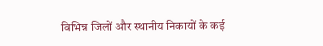विभिन्न जिलों और स्थानीय निकायों के कई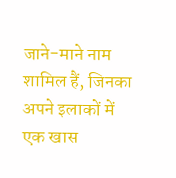जाने-माने नाम शामिल हैं, जिनका अपने इलाकों में एक खास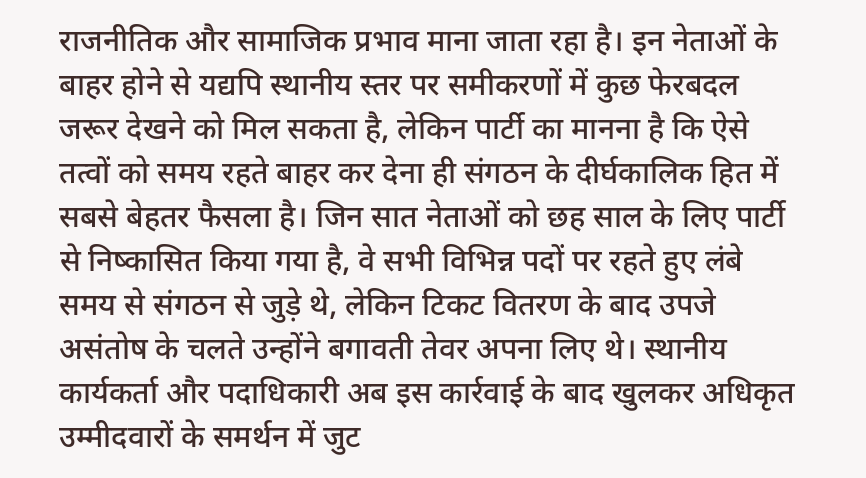राजनीतिक और सामाजिक प्रभाव माना जाता रहा है। इन नेताओं के बाहर होने से यद्यपि स्थानीय स्तर पर समीकरणों में कुछ फेरबदल जरूर देखने को मिल सकता है, लेकिन पार्टी का मानना है कि ऐसे तत्वों को समय रहते बाहर कर देना ही संगठन के दीर्घकालिक हित में सबसे बेहतर फैसला है। जिन सात नेताओं को छह साल के लिए पार्टी से निष्कासित किया गया है, वे सभी विभिन्न पदों पर रहते हुए लंबे समय से संगठन से जुड़े थे, लेकिन टिकट वितरण के बाद उपजे असंतोष के चलते उन्होंने बगावती तेवर अपना लिए थे। स्थानीय कार्यकर्ता और पदाधिकारी अब इस कार्रवाई के बाद खुलकर अधिकृत उम्मीदवारों के समर्थन में जुट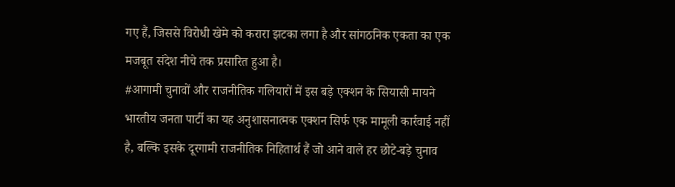गए हैं, जिससे विरोधी खेमे को करारा झटका लगा है और सांगठनिक एकता का एक मजबूत संदेश नीचे तक प्रसारित हुआ है।
#आगामी चुनावों और राजनीतिक गलियारों में इस बड़े एक्शन के सियासी मायने
भारतीय जनता पार्टी का यह अनुशासनात्मक एक्शन सिर्फ एक मामूली कार्रवाई नहीं है, बल्कि इसके दूरगामी राजनीतिक निहितार्थ हैं जो आने वाले हर छोटे-बड़े चुनाव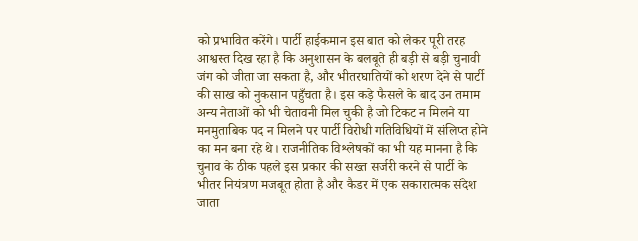को प्रभावित करेंगे। पार्टी हाईकमान इस बात को लेकर पूरी तरह आश्वस्त दिख रहा है कि अनुशासन के बलबूते ही बड़ी से बड़ी चुनावी जंग को जीता जा सकता है, और भीतरघातियों को शरण देने से पार्टी की साख को नुकसान पहुँचता है। इस कड़े फैसले के बाद उन तमाम अन्य नेताओं को भी चेतावनी मिल चुकी है जो टिकट न मिलने या मनमुताबिक पद न मिलने पर पार्टी विरोधी गतिविधियों में संलिप्त होने का मन बना रहे थे। राजनीतिक विश्लेषकों का भी यह मानना है कि चुनाव के ठीक पहले इस प्रकार की सख्त सर्जरी करने से पार्टी के भीतर नियंत्रण मजबूत होता है और कैडर में एक सकारात्मक संदेश जाता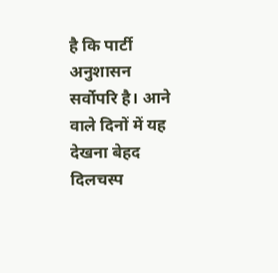है कि पार्टी अनुशासन सर्वोपरि है। आने वाले दिनों में यह देखना बेहद दिलचस्प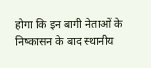होगा कि इन बागी नेताओं के निष्कासन के बाद स्थानीय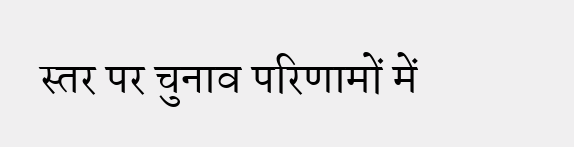स्तर पर चुनाव परिणामों में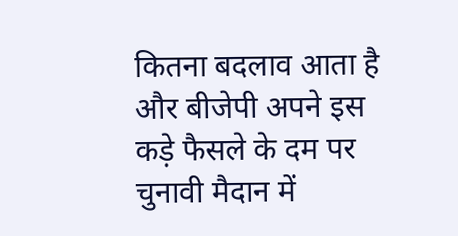कितना बदलाव आता है और बीजेपी अपने इस कड़े फैसले के दम पर चुनावी मैदान में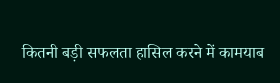कितनी बड़ी सफलता हासिल करने में कामयाब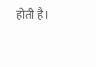होती है।